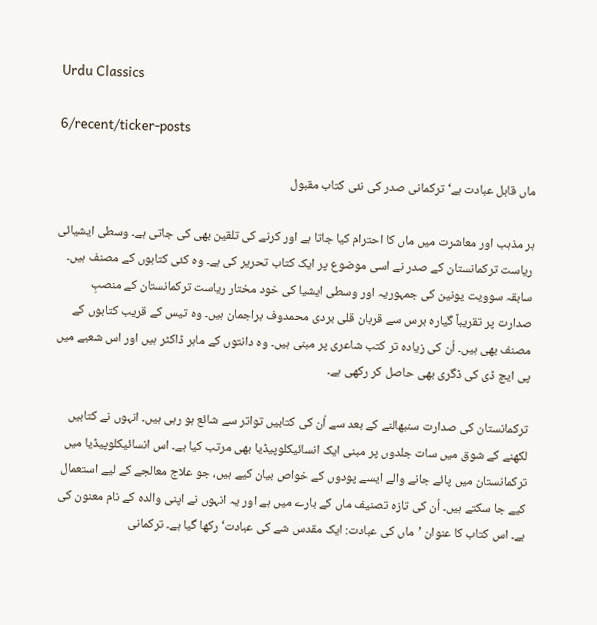Urdu Classics

6/recent/ticker-posts

ماں قابل عبادت ہے‘ ترکمانی صدر کی نئی کتاب مقبول

ہر مذہب اور معاشرت میں ماں کا احترام کیا جاتا ہے اور کرنے کی تلقین بھی کی جاتی ہے۔ وسطی ایشیائی ریاست ترکمانستان کے صدر نے اسی موضوع پر ایک کتاب تحریر کی ہے۔ وہ کئی کتابوں کے مصنف ہیں۔ سابقہ سوویت یونین کی جمہوریہ اور وسطی ایشیا کی خود مختار ریاست ترکمانستان کے منصبِ صدارت پر تقریباً گیارہ برس سے قربان قلی بردی محمدوف براجمان ہیں۔ وہ تیس کے قریب کتابوں کے مصنف بھی ہیں۔ اُن کی زیادہ تر کتب شاعری پر مبنی ہیں۔ وہ دانتوں کے ماہر ڈاکٹر ہیں اور اس شعبے میں پی ایچ ڈی کی ڈگری بھی حاصل کر رکھی ہے۔

ترکمانستان کی صدارت سنبھالنے کے بعد سے اُن کی کتابیں تواتر سے شائع ہو رہی ہیں۔ انہوں نے کتابیں لکھنے کے شوق میں سات جلدوں پر مبنی ایک انسائیکلوپیڈیا بھی مرتب کیا ہے۔ اس انسائیکلوپیڈیا میں ترکمانستان میں پائے جانے والے ایسے پودوں کے خواص بیان کیے ہیں، جو علاج معالجے کے لیے استعمال کیے جا سکتے ہیں۔ اُن کی تازہ تصنیف ماں کے بارے میں ہے اور یہ انہوں نے اپنی والدہ کے نام معنون کی ہے۔ اس کتاب کا عنوان ’ماں کی عبادت: ایک مقدس شے کی عبادت‘ رکھا گیا ہے۔ ترکمانی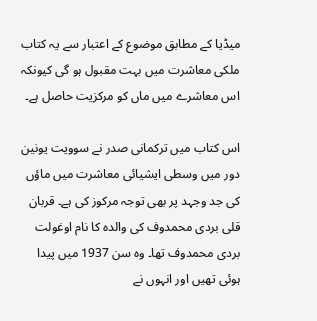میڈیا کے مطابق موضوع کے اعتبار سے یہ کتاب ملکی معاشرت میں بہت مقبول ہو گی کیونکہ اس معاشرے میں ماں کو مرکزیت حاصل ہے۔

اس کتاب میں ترکمانی صدر نے سوویت یونین دور میں وسطی ایشیائی معاشرت میں ماؤں کی جد وجہد پر بھی توجہ مرکوز کی ہے۔ قربان قلی بردی محمدوف کی والدہ کا نام اوغولت بردی محمدوف تھا۔ وہ سن 1937 میں پیدا ہوئی تھیں اور انہوں نے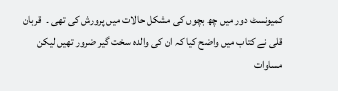کمیونسٹ دور میں چھ بچوں کی مشکل حالات میں پرورش کی تھی ۔  قربان قلی نے کتاب میں واضح کیا کہ ان کی والدہ سخت گیر ضرور تھیں لیکن مساوات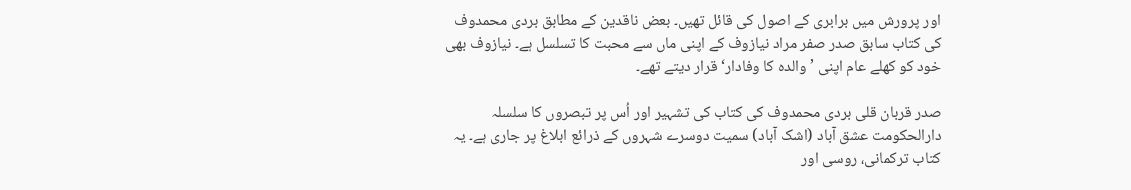اور پرورش میں برابری کے اصول کی قائل تھیں۔ بعض ناقدین کے مطابق بردی محمدوف کی کتاب سابق صدر صفر مراد نیازوف کے اپنی ماں سے محبت کا تسلسل ہے۔ نیازوف بھی خود کو کھلے عام اپنی ’والدہ کا وفادار‘ قرار دیتے تھے۔

صدر قربان قلی بردی محمدوف کی کتاب کی تشہیر اور اُس پر تبصروں کا سلسلہ دارالحکومت عشق آباد (اشک آباد) سمیت دوسرے شہروں کے ذرائع ابلاغ پر جاری ہے۔ یہ کتاب ترکمانی، روسی اور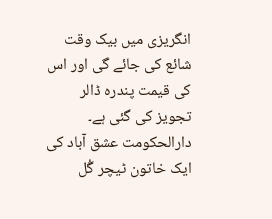انگریزی میں بیک وقت شائع کی جائے گی اور اس کی قیمت پندرہ ڈالر تجویز کی گئی ہے۔ دارالحکومت عشق آباد کی ایک خاتون ٹیچر گُل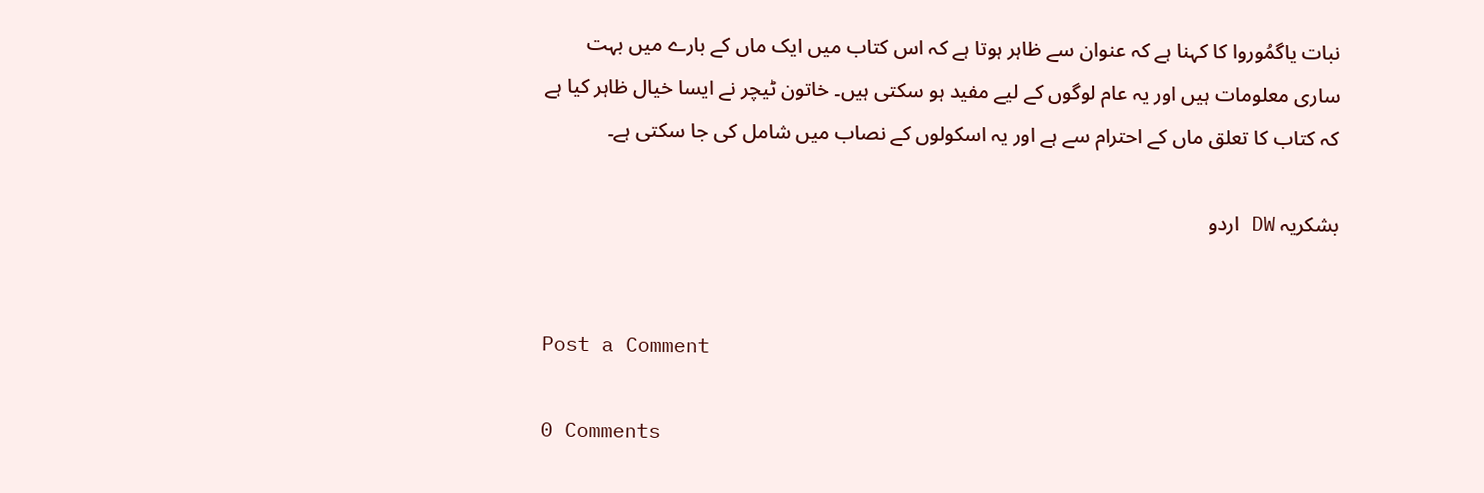نبات یاگمُوروا کا کہنا ہے کہ عنوان سے ظاہر ہوتا ہے کہ اس کتاب میں ایک ماں کے بارے میں بہت ساری معلومات ہیں اور یہ عام لوگوں کے لیے مفید ہو سکتی ہیں۔ خاتون ٹیچر نے ایسا خیال ظاہر کیا ہے کہ کتاب کا تعلق ماں کے احترام سے ہے اور یہ اسکولوں کے نصاب میں شامل کی جا سکتی ہے۔

بشکریہ DW اردو


Post a Comment

0 Comments